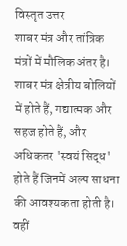विस्तृत उत्तर
शाबर मंत्र और तांत्रिक मंत्रों में मौलिक अंतर है। शाबर मंत्र क्षेत्रीय बोलियों में होते हैं, गद्यात्मक और सहज होते हैं, और अधिकतर 'स्वयं सिद्ध' होते हैं जिनमें अल्प साधना की आवश्यकता होती है। वहीं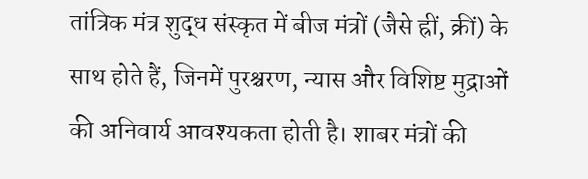तांत्रिक मंत्र शुद्ध संस्कृत में बीज मंत्रों (जैसे ह्रीं, क्रीं) के साथ होते हैं, जिनमें पुरश्चरण, न्यास और विशिष्ट मुद्राओं की अनिवार्य आवश्यकता होती है। शाबर मंत्रों की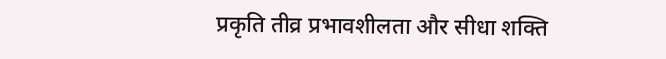प्रकृति तीव्र प्रभावशीलता और सीधा शक्ति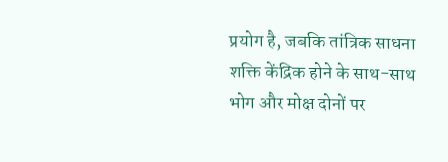प्रयोग है, जबकि तांत्रिक साधना शक्ति केंद्रिक होने के साथ-साथ भोग और मोक्ष दोनों पर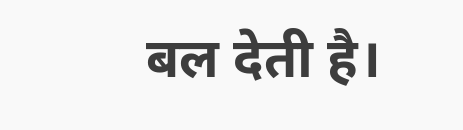बल देती है।